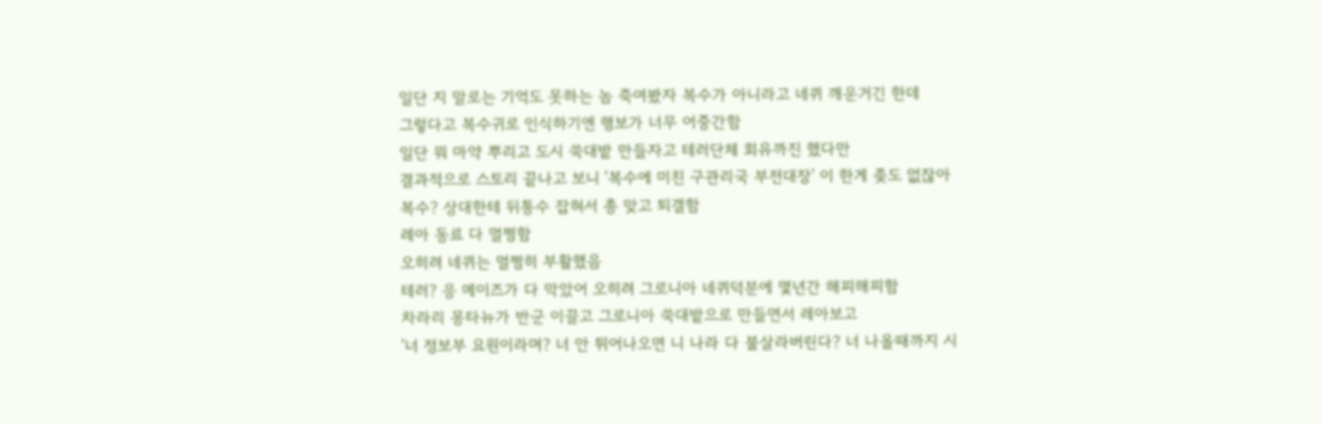일단 지 말로는 기억도 못하는 놈 죽여봤자 복수가 아니라고 네퀴 깨운거긴 한데
그렇다고 복수귀로 인식하기엔 행보가 너무 어중간함
일단 뭐 마약 뿌리고 도시 쑥대밭 만들자고 테러단체 회유까진 했다만
결과적으로 스토리 끝나고 보니 '복수에 미친 구관리국 부전대장' 이 한게 좆도 없잖아
복수? 상대한테 뒤통수 잡혀서 총 맞고 퇴갤함
레아 동료 다 멀쩡함
오히려 네퀴는 멀쩡히 부활했음
테러? 응 메이즈가 다 막았어 오히려 그로니아 네퀴덕분에 몇년간 해피해피함
차라리 몽타뉴가 반군 이끌고 그로니아 쑥대밭으로 만들면서 레아보고
'너 정보부 요원이라며? 너 안 튀어나오면 니 나라 다 불살라버린다? 너 나올때까지 시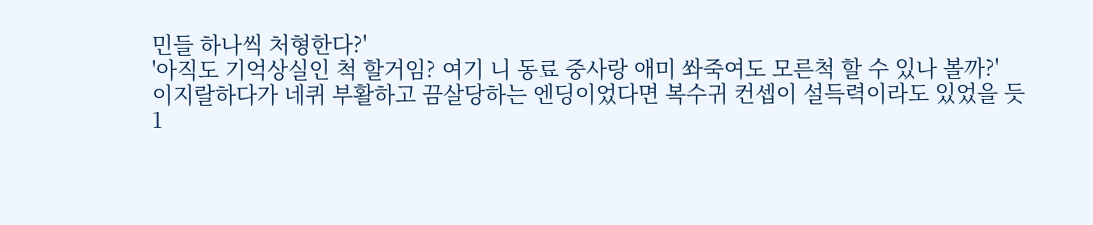민들 하나씩 처형한다?'
'아직도 기억상실인 척 할거임? 여기 니 동료 중사랑 애미 쏴죽여도 모른척 할 수 있나 볼까?'
이지랄하다가 네퀴 부활하고 끔살당하는 엔딩이었다면 복수귀 컨셉이 설득력이라도 있었을 듯
1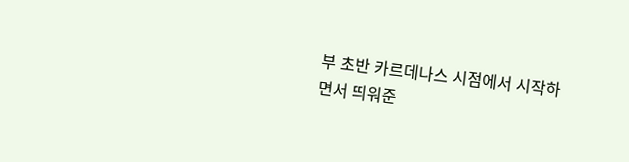부 초반 카르데나스 시점에서 시작하면서 띄워준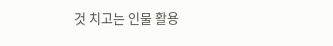것 치고는 인물 활용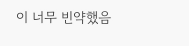이 너무 빈약했음